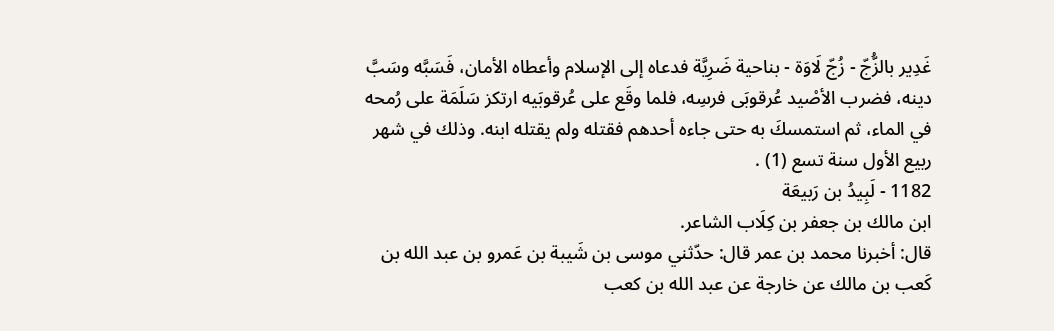غَدِير بالزُّجّ - زُجّ لَاوَة - بناحية ضَرِيَّة فدعاه إلى الإسلام وأعطاه الأمان، فَسَبَّه وسَبَّ دينه، فضرب الأصْيد عُرقوبَى فرسِه، فلما وقَع على عُرقوبَيه ارتكز سَلَمَة على رُمحه في الماء، ثم استمسكَ به حتى جاءه أحدهم فقتله ولم يقتله ابنه. وذلك في شهر ربيع الأول سنة تسع (1) .
1182 - لَبِيدُ بن رَبيعَة
ابن مالك بن جعفر بن كِلَاب الشاعر.
قال: أخبرنا محمد بن عمر قال: حدّثني موسى بن شَيبة بن عَمرو بن عبد الله بن كَعب بن مالك عن خارجة عن عبد الله بن كعب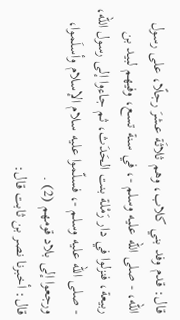قال: قدم وفد بني كلاب، وهم ثلاثَة عشرَ رجلًا، على رسول الله، - صلى الله عليه وسلم -، في سنة تسع، وفيهم لبيد بن ربيعة، فنزلوا في دار رَمْلة بنت الحَدَث، ثم جاءوا إلى رسول الله، - صلى الله عليه وسلم -، فسلّموا عليه سلام الإسلام وأسلَموا، ورجعوا إلى بلاد قومهم (2) .
قال: أخبرنا نصر بن ثابت قال: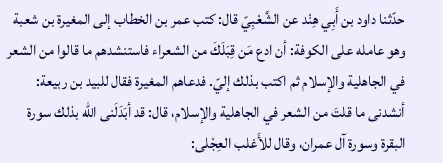حدّثنا داود بن أَبِي هِنْد عن الشَّعْبِيّ قال: كتب عمر بن الخطاب إلى المغيرة بن شعبة وهو عامله على الكوفة: أن ادع مَن قِبَلَكَ من الشعراء فاستنشدهم ما قالوا من الشعر في الجاهلية والإسلام ثم اكتب بذلك إليّ. فدعاهم المغيرة فقال للبيد بن ربيعة: أنشدنى ما قلتَ من الشعر في الجاهلية والإسلام، قال: قد أبَدَلَنى الله بذلك سورة البقرة وسورة آل عمران، وقال للأَغلب العِجْلى: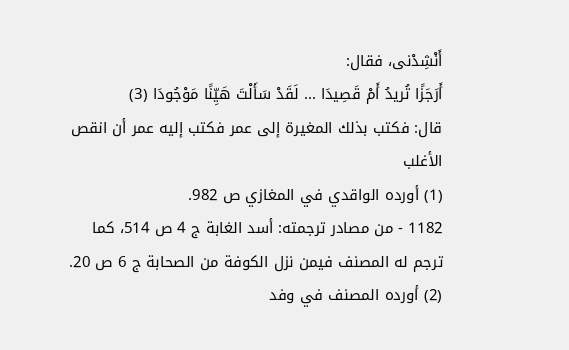أَنْشِدْنى، فقال:
أَرَجَزًا تُريدُ أَمْ قَصِيدَا ... لَقَدْ سَأَلْتَ هَيِّنًا مَوْجُودَا (3)
قال: فكتب بذلك المغيرة إلى عمر فكتب إليه عمر أن انقص الأغلب
(1) أورده الواقدي في المغازي ص 982.
1182 - من مصادر ترجمته: أسد الغابة ج 4 ص 514، كما ترجم له المصنف فيمن نزل الكوفة من الصحابة ج 6 ص 20.
(2) أورده المصنف في وفد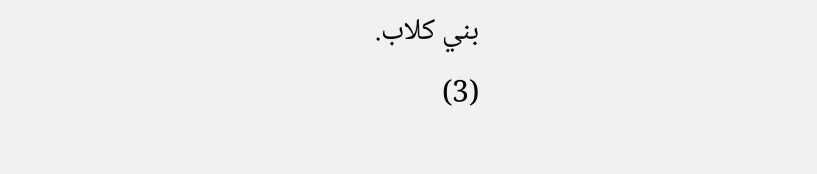بني كلاب.
(3)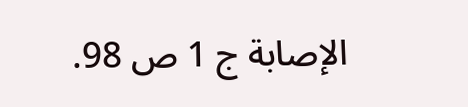الإصابة ج 1 ص 98.